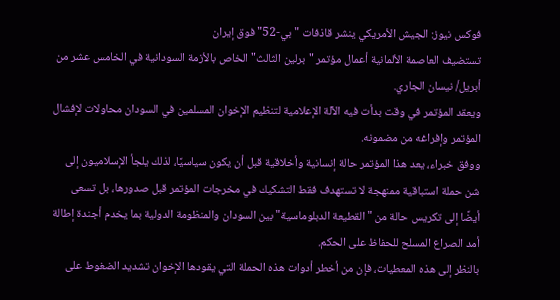فوكس نيوز: الجيش الأمريكي ينشر قاذفات "بي-52" فوق إيران
تستضيف العاصمة الألمانية أعمال مؤتمر "برلين الثالث" الخاص بالأزمة السودانية في الخامس عشر من أبريل/ نيسان الجاري.
ويعقد المؤتمر في وقت بدأت فيه الآلة الإعلامية لتنظيم الإخوان المسلمين في السودان محاولات لإفشال المؤتمر وإفراغه من مضمونه.
ووفق خبراء، يعد هذا المؤتمر حالة إنسانية وأخلاقية قبل أن يكون سياسيًا، لذلك يلجأ الإسلاميون إلى شن حملة استباقية ممنهجة لا تستهدف فقط التشكيك في مخرجات المؤتمر قبل صدورها، بل تسعى أيضًا إلى تكريس حالة من "القطيعة الدبلوماسية" بين السودان والمنظومة الدولية بما يخدم أجندة إطالة أمد الصراع المسلح للحفاظ على الحكم.
بالنظر إلى هذه المعطيات، فإن من أخطر أدوات هذه الحملة التي يقودها الإخوان تشديد الضغوط على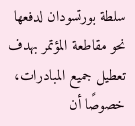سلطة بورتسودان لدفعها نحو مقاطعة المؤتمر بهدف تعطيل جميع المبادرات، خصوصًا أن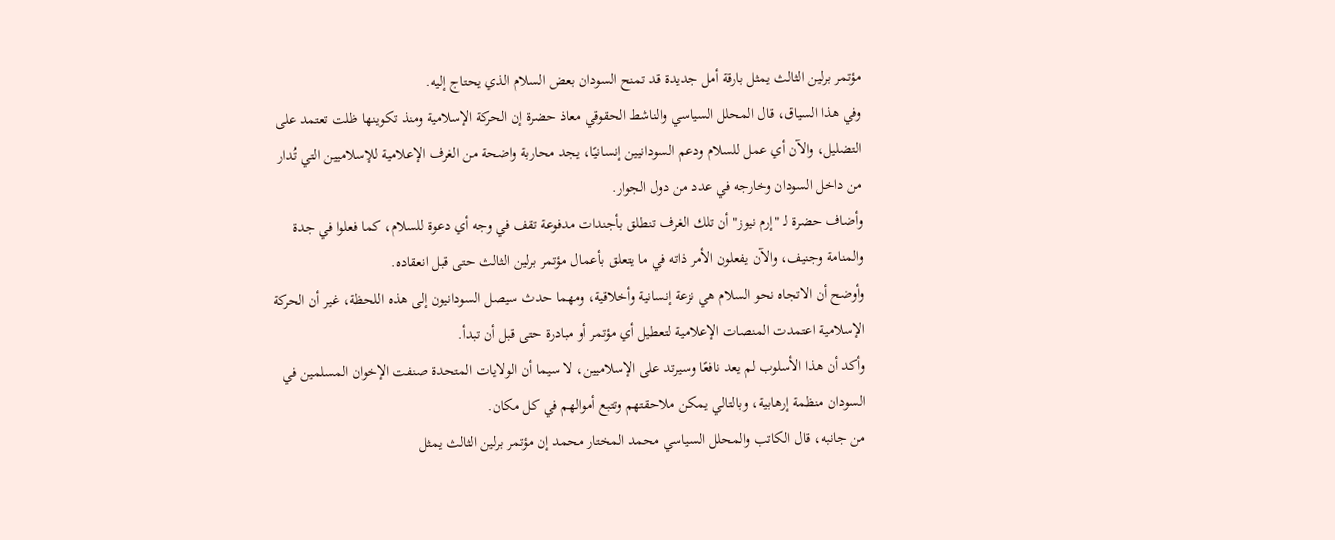مؤتمر برلين الثالث يمثل بارقة أمل جديدة قد تمنح السودان بعض السلام الذي يحتاج إليه.
وفي هذا السياق، قال المحلل السياسي والناشط الحقوقي معاذ حضرة إن الحركة الإسلامية ومنذ تكوينها ظلت تعتمد على التضليل، والآن أي عمل للسلام ودعم السودانيين إنسانيًا، يجد محاربة واضحة من الغرف الإعلامية للإسلاميين التي تُدار من داخل السودان وخارجه في عدد من دول الجوار.
وأضاف حضرة لـ "إرم نيوز" أن تلك الغرف تنطلق بأجندات مدفوعة تقف في وجه أي دعوة للسلام، كما فعلوا في جدة والمنامة وجنيف، والآن يفعلون الأمر ذاته في ما يتعلق بأعمال مؤتمر برلين الثالث حتى قبل انعقاده.
وأوضح أن الاتجاه نحو السلام هي نزعة إنسانية وأخلاقية، ومهما حدث سيصل السودانيون إلى هذه اللحظة، غير أن الحركة الإسلامية اعتمدت المنصات الإعلامية لتعطيل أي مؤتمر أو مبادرة حتى قبل أن تبدأ.
وأكد أن هذا الأسلوب لم يعد نافعًا وسيرتد على الإسلاميين، لا سيما أن الولايات المتحدة صنفت الإخوان المسلمين في السودان منظمة إرهابية، وبالتالي يمكن ملاحقتهم وتتبع أموالهم في كل مكان.
من جانبه، قال الكاتب والمحلل السياسي محمد المختار محمد إن مؤتمر برلين الثالث يمثل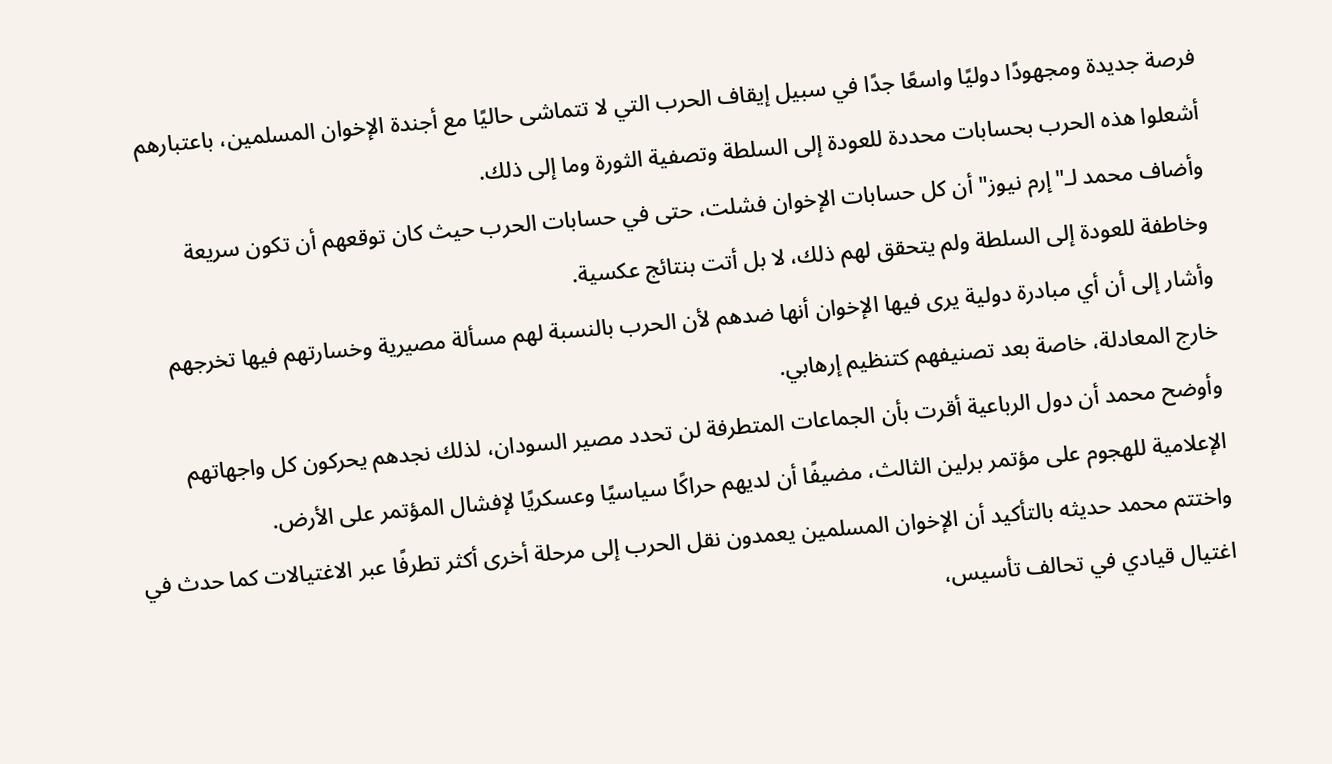فرصة جديدة ومجهودًا دوليًا واسعًا جدًا في سبيل إيقاف الحرب التي لا تتماشى حاليًا مع أجندة الإخوان المسلمين، باعتبارهم أشعلوا هذه الحرب بحسابات محددة للعودة إلى السلطة وتصفية الثورة وما إلى ذلك.
وأضاف محمد لـ"إرم نيوز" أن كل حسابات الإخوان فشلت، حتى في حسابات الحرب حيث كان توقعهم أن تكون سريعة وخاطفة للعودة إلى السلطة ولم يتحقق لهم ذلك، لا بل أتت بنتائج عكسية.
وأشار إلى أن أي مبادرة دولية يرى فيها الإخوان أنها ضدهم لأن الحرب بالنسبة لهم مسألة مصيرية وخسارتهم فيها تخرجهم خارج المعادلة، خاصة بعد تصنيفهم كتنظيم إرهابي.
وأوضح محمد أن دول الرباعية أقرت بأن الجماعات المتطرفة لن تحدد مصير السودان، لذلك نجدهم يحركون كل واجهاتهم الإعلامية للهجوم على مؤتمر برلين الثالث، مضيفًا أن لديهم حراكًا سياسيًا وعسكريًا لإفشال المؤتمر على الأرض.
واختتم محمد حديثه بالتأكيد أن الإخوان المسلمين يعمدون نقل الحرب إلى مرحلة أخرى أكثر تطرفًا عبر الاغتيالات كما حدث في اغتيال قيادي في تحالف تأسيس،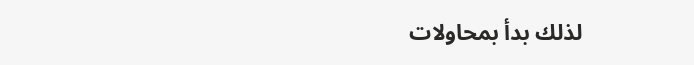لذلك بدأ بمحاولات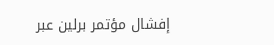إفشال مؤتمر برلين عبر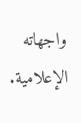واجهاته الإعلامية.